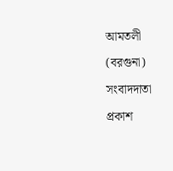আমতলী (বরগুনা) সংবাদদাতা
প্রকাশ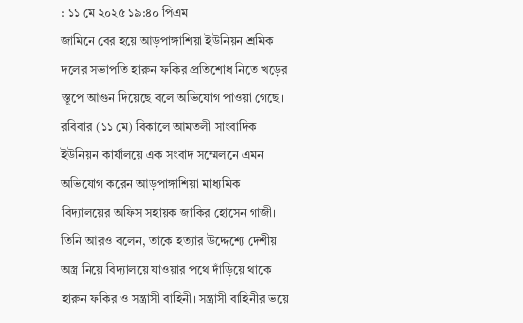: ১১ মে ২০২৫ ১৯:৪০ পিএম
জামিনে বের হয়ে আড়পাঙ্গাশিয়া ইউনিয়ন শ্রমিক দলের সভাপতি হারুন ফকির প্রতিশোধ নিতে খড়ের স্তূপে আগুন দিয়েছে বলে অভিযোগ পাওয়া গেছে। রবিবার (১১ মে) বিকালে আমতলী সাংবাদিক ইউনিয়ন কার্যালয়ে এক সংবাদ সম্মেলনে এমন অভিযোগ করেন আড়পাঙ্গাশিয়া মাধ্যমিক বিদ্যালয়ের অফিস সহায়ক জাকির হোসেন গাজী।
তিনি আরও বলেন, তাকে হত্যার উদ্দেশ্যে দেশীয় অস্ত্র নিয়ে বিদ্যালয়ে যাওয়ার পথে দাঁড়িয়ে থাকে হারুন ফকির ও সন্ত্রাসী বাহিনী। সন্ত্রাসী বাহিনীর ভয়ে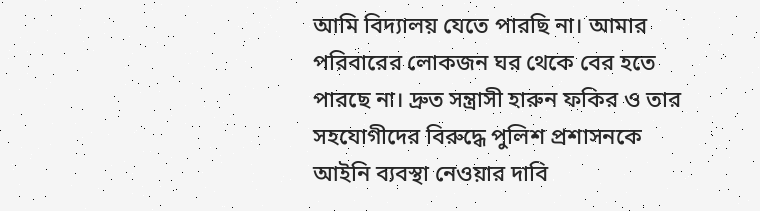আমি বিদ্যালয় যেতে পারছি না। আমার পরিবারের লোকজন ঘর থেকে বের হতে পারছে না। দ্রুত সন্ত্রাসী হারুন ফকির ও তার সহযোগীদের বিরুদ্ধে পুলিশ প্রশাসনকে আইনি ব্যবস্থা নেওয়ার দাবি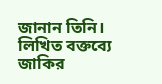জানান তিনি।
লিখিত বক্তব্যে জাকির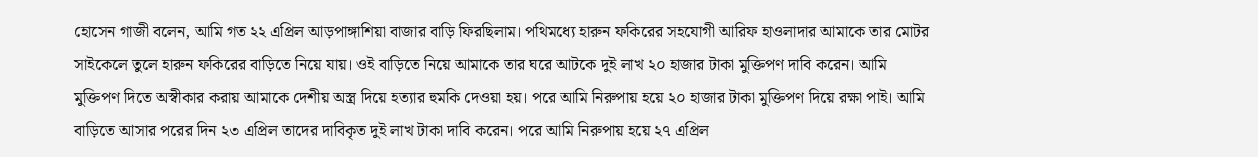হোসেন গাজী বলেন, আমি গত ২২ এপ্রিল আড়পাঙ্গাশিয়া বাজার বাড়ি ফিরছিলাম। পথিমধ্যে হারুন ফকিরের সহযোগী আরিফ হাওলাদার আমাকে তার মোটর সাইকেলে তুলে হারুন ফকিরের বাড়িতে নিয়ে যায়। ওই বাড়িতে নিয়ে আমাকে তার ঘরে আটকে দুই লাখ ২০ হাজার টাকা মুক্তিপণ দাবি করেন। আমি মুক্তিপণ দিতে অস্বীকার করায় আমাকে দেশীয় অস্ত্র দিয়ে হত্যার হুমকি দেওয়া হয়। পরে আমি নিরুপায় হয়ে ২০ হাজার টাকা মুক্তিপণ দিয়ে রক্ষা পাই। আমি বাড়িতে আসার পরের দিন ২৩ এপ্রিল তাদের দাবিকৃত দুই লাখ টাকা দাবি করেন। পরে আমি নিরুপায় হয়ে ২৭ এপ্রিল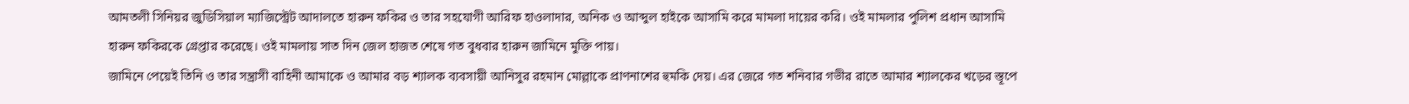আমতলী সিনিয়র জুডিসিয়াল ম্যাজিস্ট্রেট আদালতে হারুন ফকির ও তার সহযোগী আরিফ হাওলাদার, অনিক ও আব্দুল হাইকে আসামি করে মামলা দায়ের করি। ওই মামলার পুলিশ প্রধান আসামি হারুন ফকিরকে গ্রেপ্তার করেছে। ওই মামলায় সাত দিন জেল হাজত শেষে গত বুধবার হারুন জামিনে মুক্তি পায়।
জামিনে পেয়েই তিনি ও তার সন্ত্রাসী বাহিনী আমাকে ও আমার বড় শ্যালক ব্যবসায়ী আনিসুর রহমান মোল্লাকে প্রাণনাশের হুমকি দেয়। এর জেরে গত শনিবার গভীর রাতে আমার শ্যালকের খড়ের স্তূপে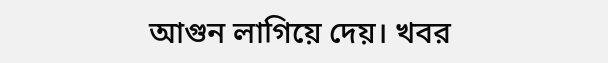আগুন লাগিয়ে দেয়। খবর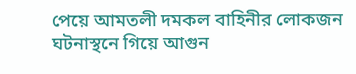পেয়ে আমতলী দমকল বাহিনীর লোকজন ঘটনাস্থনে গিয়ে আগুন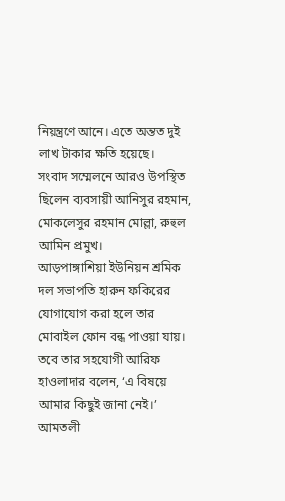নিয়ন্ত্রণে আনে। এতে অন্তত দুই লাখ টাকার ক্ষতি হয়েছে।
সংবাদ সম্মেলনে আরও উপস্থিত ছিলেন ব্যবসায়ী আনিসুর রহমান, মোকলেসুর রহমান মোল্লা, রুহুল আমিন প্রমুখ।
আড়পাঙ্গাশিয়া ইউনিয়ন শ্রমিক দল সভাপতি হারুন ফকিরের যোগাযোগ করা হলে তার মোবাইল ফোন বন্ধ পাওয়া যায়। তবে তার সহযোগী আরিফ হাওলাদার বলেন, ‘এ বিষয়ে আমার কিছুই জানা নেই।’
আমতলী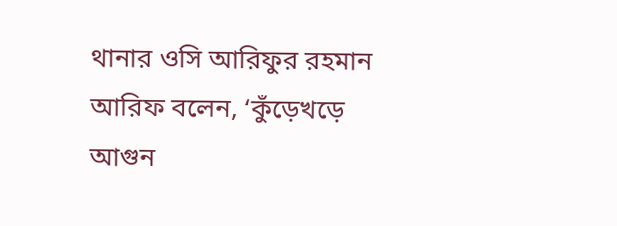থানার ওসি আরিফুর রহমান আরিফ বলেন, ‘কুঁড়েখড়ে আগুন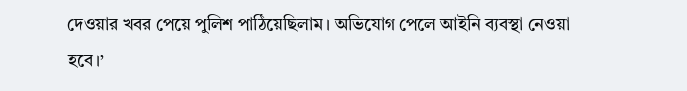দেওয়ার খবর পেয়ে পুলিশ পাঠিয়েছিলাম। অভিযোগ পেলে আইনি ব্যবস্থা নেওয়া হবে।’